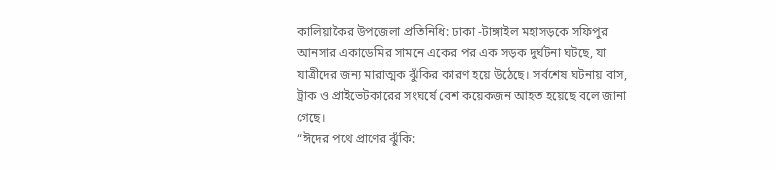কালিয়াকৈর উপজেলা প্রতিনিধি: ঢাকা -টাঙ্গাইল মহাসড়কে সফিপুর আনসার একাডেমির সামনে একের পর এক সড়ক দুর্ঘটনা ঘটছে, যা যাত্রীদের জন্য মারাত্মক ঝুঁকির কারণ হয়ে উঠেছে। সর্বশেষ ঘটনায় বাস, ট্রাক ও প্রাইভেটকারের সংঘর্ষে বেশ কয়েকজন আহত হয়েছে বলে জানা গেছে।
“ঈদের পথে প্রাণের ঝুঁকি: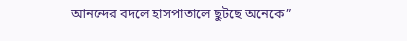আনন্দের বদলে হাসপাতালে ছুটছে অনেকে”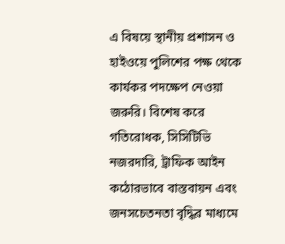এ বিষয়ে স্থানীয় প্রশাসন ও হাইওয়ে পুলিশের পক্ষ থেকে কার্যকর পদক্ষেপ নেওয়া জরুরি। বিশেষ করে গতিরোধক, সিসিটিভি নজরদারি, ট্রাফিক আইন কঠোরভাবে বাস্তবায়ন এবং জনসচেতনতা বৃদ্ধির মাধ্যমে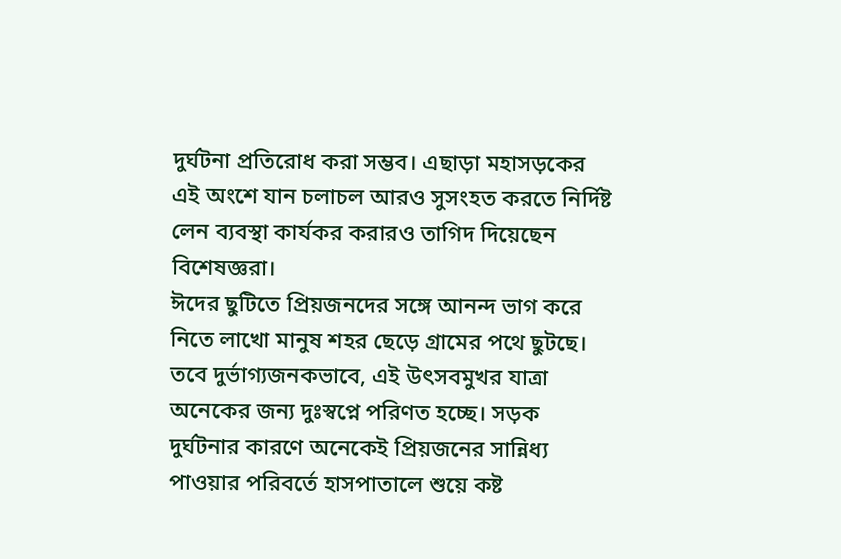দুর্ঘটনা প্রতিরোধ করা সম্ভব। এছাড়া মহাসড়কের এই অংশে যান চলাচল আরও সুসংহত করতে নির্দিষ্ট লেন ব্যবস্থা কার্যকর করারও তাগিদ দিয়েছেন বিশেষজ্ঞরা।
ঈদের ছুটিতে প্রিয়জনদের সঙ্গে আনন্দ ভাগ করে নিতে লাখো মানুষ শহর ছেড়ে গ্রামের পথে ছুটছে। তবে দুর্ভাগ্যজনকভাবে, এই উৎসবমুখর যাত্রা অনেকের জন্য দুঃস্বপ্নে পরিণত হচ্ছে। সড়ক দুর্ঘটনার কারণে অনেকেই প্রিয়জনের সান্নিধ্য পাওয়ার পরিবর্তে হাসপাতালে শুয়ে কষ্ট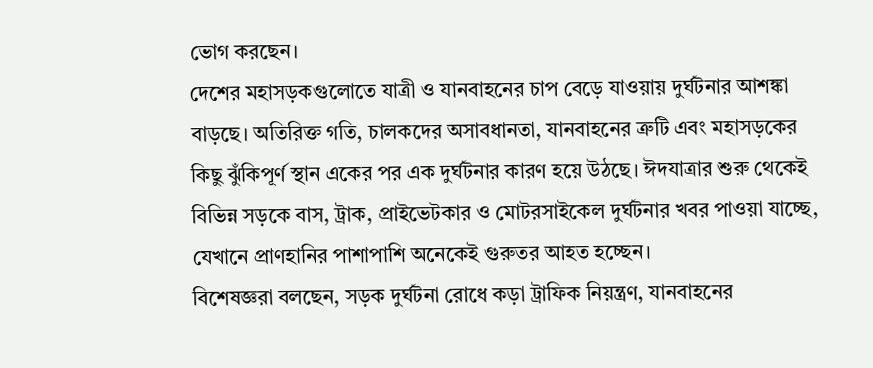ভোগ করছেন।
দেশের মহাসড়কগুলোতে যাত্রী ও যানবাহনের চাপ বেড়ে যাওয়ায় দুর্ঘটনার আশঙ্কা বাড়ছে। অতিরিক্ত গতি, চালকদের অসাবধানতা, যানবাহনের ত্রুটি এবং মহাসড়কের কিছু ঝুঁকিপূর্ণ স্থান একের পর এক দুর্ঘটনার কারণ হয়ে উঠছে। ঈদযাত্রার শুরু থেকেই বিভিন্ন সড়কে বাস, ট্রাক, প্রাইভেটকার ও মোটরসাইকেল দুর্ঘটনার খবর পাওয়া যাচ্ছে, যেখানে প্রাণহানির পাশাপাশি অনেকেই গুরুতর আহত হচ্ছেন।
বিশেষজ্ঞরা বলছেন, সড়ক দুর্ঘটনা রোধে কড়া ট্রাফিক নিয়ন্ত্রণ, যানবাহনের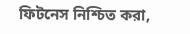ফিটনেস নিশ্চিত করা,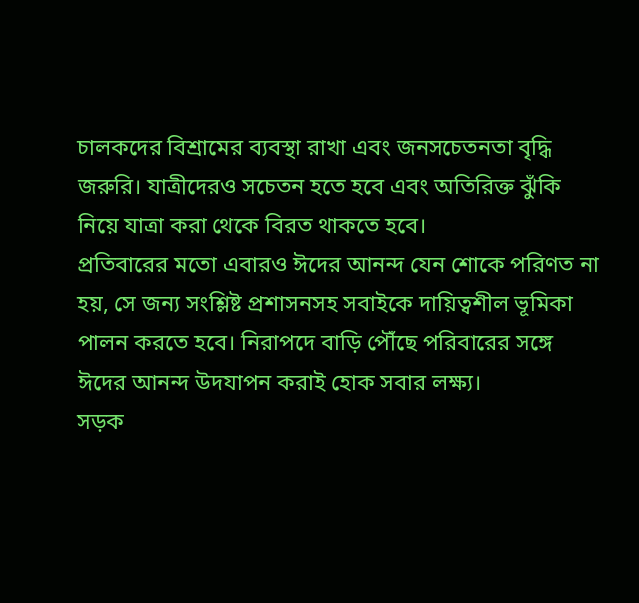চালকদের বিশ্রামের ব্যবস্থা রাখা এবং জনসচেতনতা বৃদ্ধি জরুরি। যাত্রীদেরও সচেতন হতে হবে এবং অতিরিক্ত ঝুঁকি নিয়ে যাত্রা করা থেকে বিরত থাকতে হবে।
প্রতিবারের মতো এবারও ঈদের আনন্দ যেন শোকে পরিণত না হয়, সে জন্য সংশ্লিষ্ট প্রশাসনসহ সবাইকে দায়িত্বশীল ভূমিকা পালন করতে হবে। নিরাপদে বাড়ি পৌঁছে পরিবারের সঙ্গে ঈদের আনন্দ উদযাপন করাই হোক সবার লক্ষ্য।
সড়ক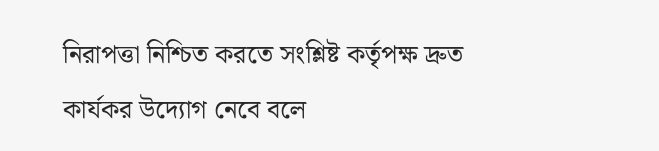নিরাপত্তা নিশ্চিত করতে সংশ্লিষ্ট কর্তৃপক্ষ দ্রুত কার্যকর উদ্যোগ নেবে বলে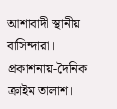আশাবাদী স্থানীয় বাসিন্দারা।
প্রকাশনায়-দৈনিক ক্রাইম তালাশ।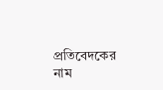প্রতিবেদকের নাম